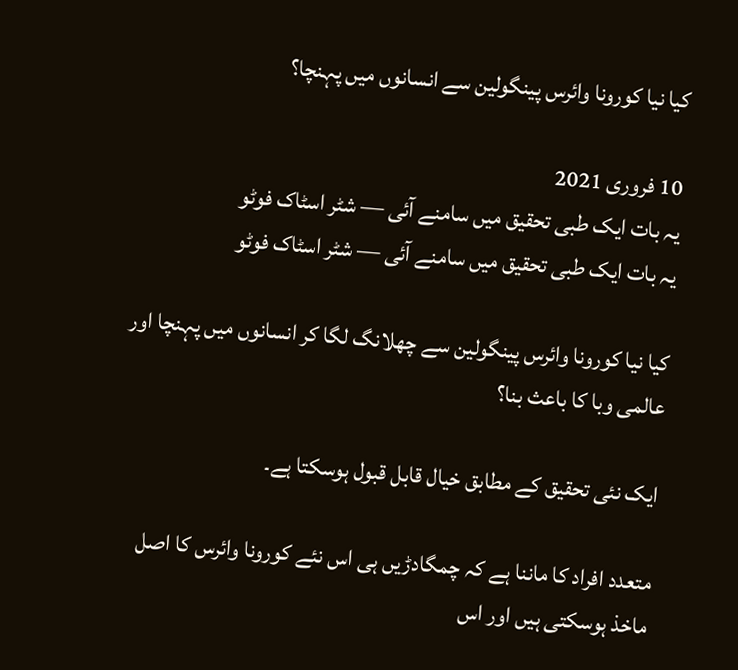کیا نیا کورونا وائرس پینگولین سے انسانوں میں پہنچا؟

10 فروری 2021
یہ بات ایک طبی تحقیق میں سامنے آئی — شٹر اسٹاک فوٹو
یہ بات ایک طبی تحقیق میں سامنے آئی — شٹر اسٹاک فوٹو

کیا نیا کورونا وائرس پینگولین سے چھلانگ لگا کر انسانوں میں پہنچا اور عالمی وبا کا باعث بنا؟

ایک نئی تحقیق کے مطابق خیال قابل قبول ہوسکتا ہے۔

متعدد افراد کا ماننا ہے کہ چمگادڑیں ہی اس نئے کورونا وائرس کا اصل ماخذ ہوسکتی ہیں اور اس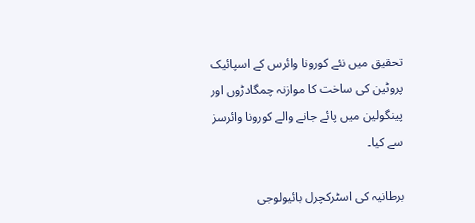تحقیق میں نئے کورونا وائرس کے اسپائیک پروٹین کی ساخت کا موازنہ چمگادڑوں اور پینگولین میں پائے جانے والے کورونا وائرسز سے کیا۔

برطانیہ کی اسٹرکچرل بائیولوجی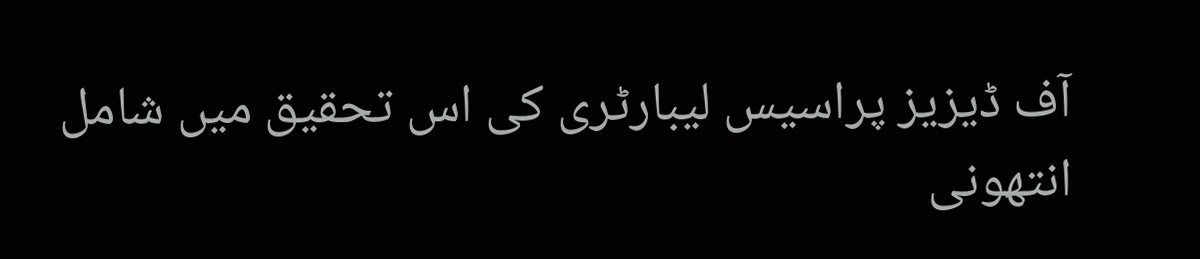آف ڈیزیز پراسیس لیبارٹری کی اس تحقیق میں شامل انتھونی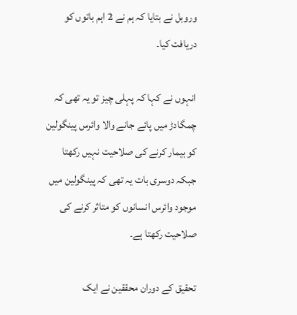وروبل نے بتایا کہ ہم نے 2 اہم باتوں کو دریافت کیا۔

انہوں نے کہا کہ پہلی چیز تو یہ تھی کہ چمگادڑ میں پائے جانے والا وائرس پینگولین کو بیمار کرنے کی صلاحیت نہیں رکھتا جبکہ دوسری بات یہ تھی کہ پینگولین میں موجود وائرس انسانوں کو متاثر کرنے کی صلاحیت رکھتا ہے۔

تحقیق کے دوران محققین نے ایک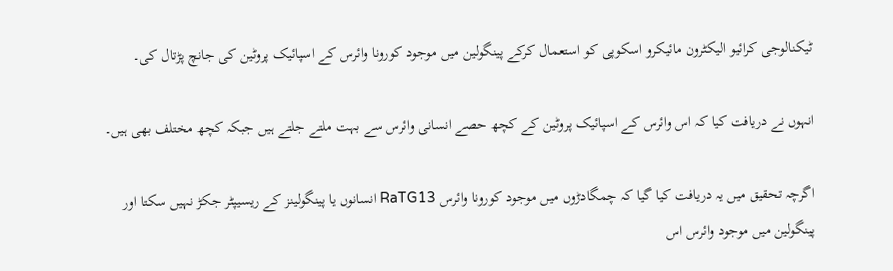ٹیکنالوجی کرائیو الیکٹرون مائیکرو اسکوپی کو استعمال کرکے پینگولین میں موجود کورونا وائرس کے اسپائیک پروٹین کی جانچ پڑتال کی۔

انہوں نے دریافت کیا کہ اس وائرس کے اسپائیک پروٹین کے کچھ حصے انسانی وائرس سے بہت ملتے جلتے ہیں جبکہ کچھ مختلف بھی ہیں۔

اگرچہ تحقیق میں یہ دریافت کیا گیا کہ چمگادڑوں میں موجود کورونا وائرس RaTG13 انسانوں یا پینگولینز کے ریسیپٹر جکڑ نہیں سکتا اور پینگولین میں موجود وائرس اس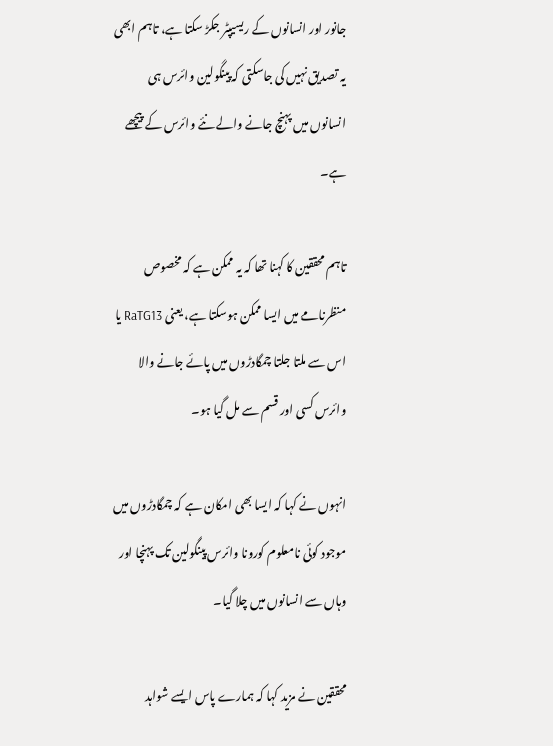جانور اور انسانوں کے ریسیپٹر جکڑ سکتا ہے، تاہم ابھی یہ تصدیق نہیں کی جاسکتی کہ پینگولین وائرس ہی انسانوں میں پہنچ جانے والے نئے وائرس کے پیچھے ہے۔

تاہم محققین کا کہنا تھا کہ یہ ممکن ہے کہ مخصوص منظرنامے میں ایسا ممکن ہوسکتا ہے، یعنی RaTG13 یا اس سے ملتا جلتا چمگادڑوں میں پائے جانے والا وائرس کسی اور قسم سے مل گیا ہو۔

انہوں نے کہا کہ ایسا بھی امکان ہے کہ چمگادڑوں میں موجود کوئی نامعلوم کورونا وائرس پینگولین تک پہنچا اور وہاں سے انسانوں میں چلا گیا۔

محققین نے مزید کہا کہ ہمارے پاس ایسے شواہد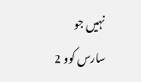نہیں جو سارس کوو 2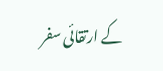کے ارتقائی سفر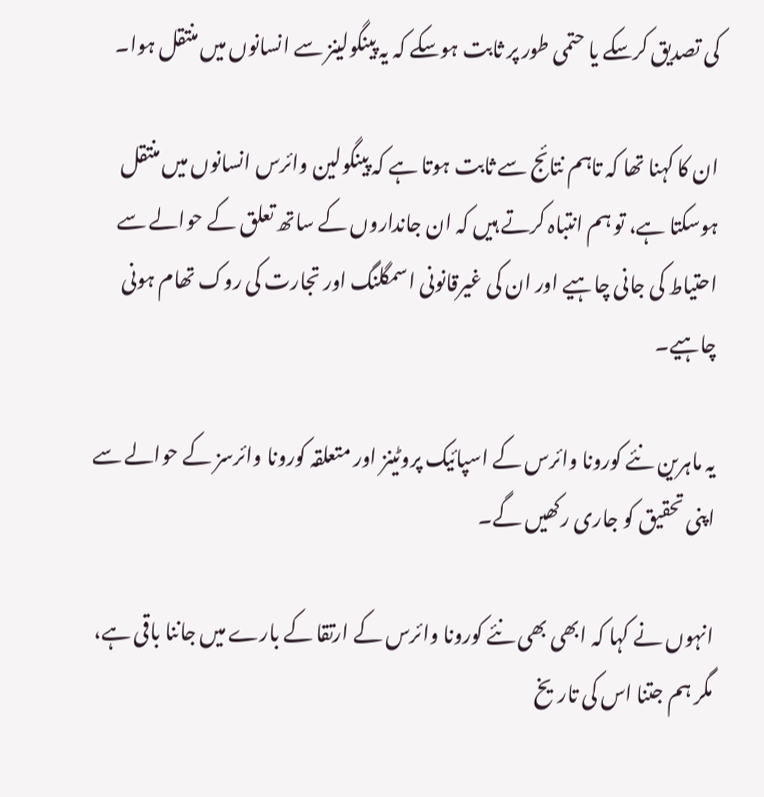کی تصدیق کرسکے یا حتمی طور پر ثابت ہوسکے کہ یہ پینگولینز سے انسانوں میں منتقل ہوا۔

ان کا کہنا تھا کہ تاہم نتائج سے ثابت ہوتا ہے کہ پینگولین وائرس انسانوں میں منتقل ہوسکتا ہے، تو ہم انتباہ کرتے ہیں کہ ان جانداروں کے ساتھ تعلق کے حوالے سے احتیاط کی جانی چاہیے اور ان کی غیرقانونی اسمگلنگ اور تجارت کی روک تھام ہونی چاہیے۔

یہ ماہرین نئے کورونا وائرس کے اسپائیک پروٹینز اور متعلقہ کورونا وائرسز کے حوالے سے اپنی تحقیق کو جاری رکھیں گے۔

انہوں نے کہا کہ ابھی بھی نئے کورونا وائرس کے ارتقا کے بارے میں جاننا باقی ہے، مگر ہم جتنا اس کی تاریخ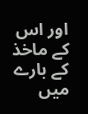اور اس کے ماخذ کے بارے میں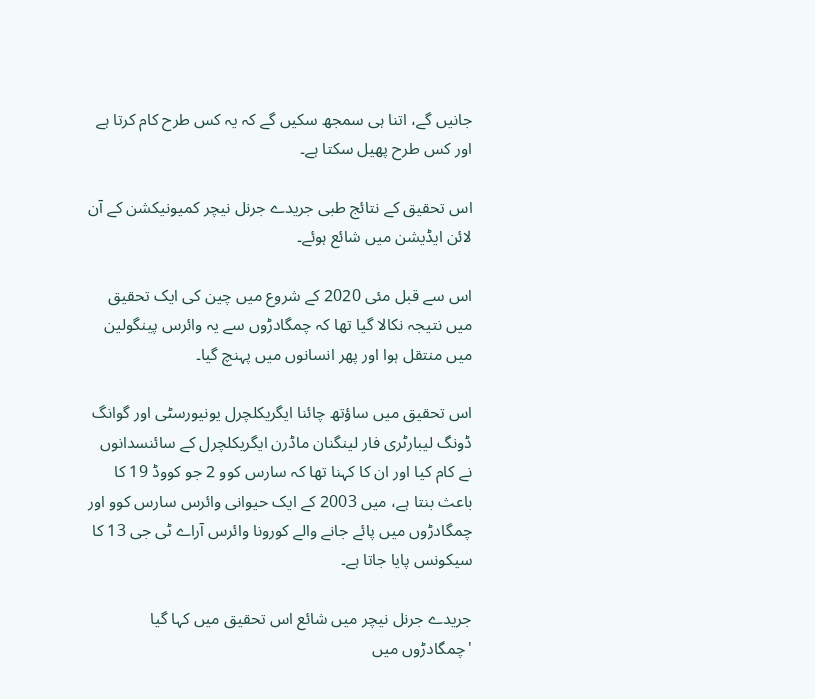جانیں گے، اتنا ہی سمجھ سکیں گے کہ یہ کس طرح کام کرتا ہے اور کس طرح پھیل سکتا ہے۔

اس تحقیق کے نتائج طبی جریدے جرنل نیچر کمیونیکشن کے آن لائن ایڈیشن میں شائع ہوئے۔

اس سے قبل مئی 2020 کے شروع میں چین کی ایک تحقیق میں نتیجہ نکالا گیا تھا کہ چمگادڑوں سے یہ وائرس پینگولین میں منتقل ہوا اور پھر انسانوں میں پہنچ گیا۔

اس تحقیق میں ساؤتھ چائنا ایگریکلچرل یونیورسٹی اور گوانگ ڈونگ لیبارٹری فار لینگنان ماڈرن ایگریکلچرل کے سائنسدانوں نے کام کیا اور ان کا کہنا تھا کہ سارس کوو 2 جو کووڈ 19 کا باعث بنتا ہے، میں 2003 کے ایک حیوانی وائرس سارس کوو اور چمگادڑوں میں پائے جانے والے کورونا وائرس آراے ٹی جی 13 کا سیکونس پایا جاتا ہے۔

جریدے جرنل نیچر میں شائع اس تحقیق میں کہا گیا 'چمگادڑوں میں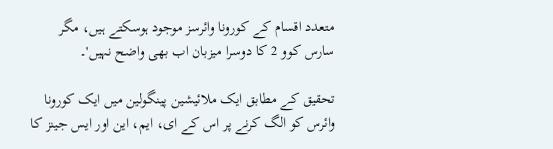متعدد اقسام کے کورونا وائرسز موجود ہوسکتے ہیں، مگر سارس کوو 2 کا دوسرا میزبان اب بھی واضح نہیں'۔

تحقیق کے مطابق ایک ملائیشین پینگولین میں ایک کورونا وائرس کو الگ کرنے پر اس کے ای، ایم، این اور ایس جینز کا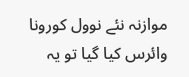موازنہ نئے نوول کورونا وائرس کیا گیا تو یہ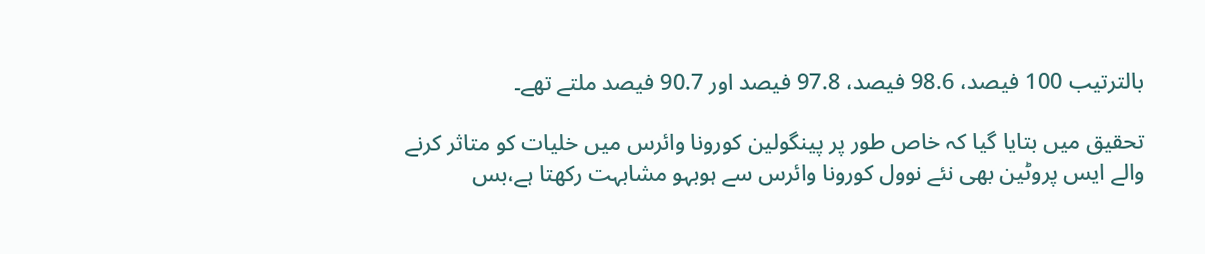بالترتیب 100 فیصد، 98.6 فیصد، 97.8 فیصد اور 90.7 فیصد ملتے تھے۔

تحقیق میں بتایا گیا کہ خاص طور پر پینگولین کورونا وائرس میں خلیات کو متاثر کرنے والے ایس پروٹین بھی نئے نوول کورونا وائرس سے ہوبہو مشابہت رکھتا ہے،بس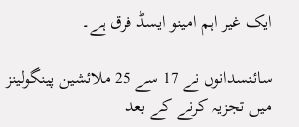ایک غیر اہم امینو ایسڈ فرق ہے۔

سائنسدانوں نے 17 سے 25 ملائشین پینگولینز میں تجزیہ کرنے کے بعد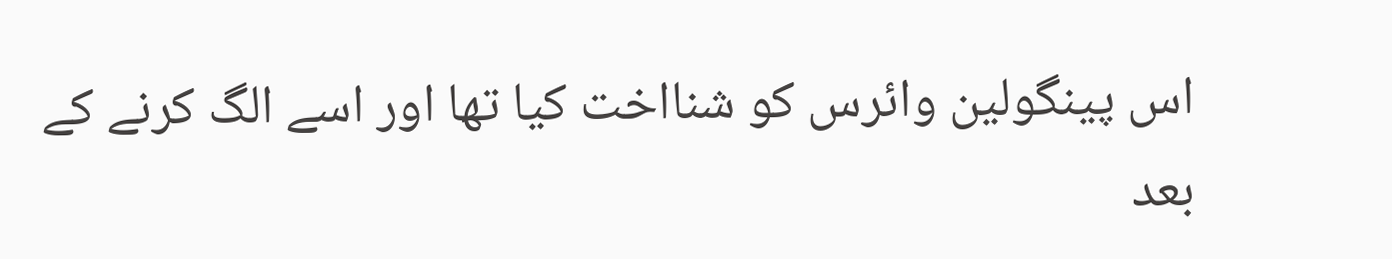اس پینگولین وائرس کو شنااخت کیا تھا اور اسے الگ کرنے کے بعد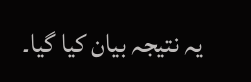یہ نتیجہ بیان کیا گیا۔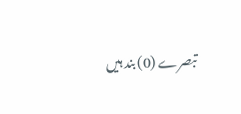تبصرے (0) بند ہیں